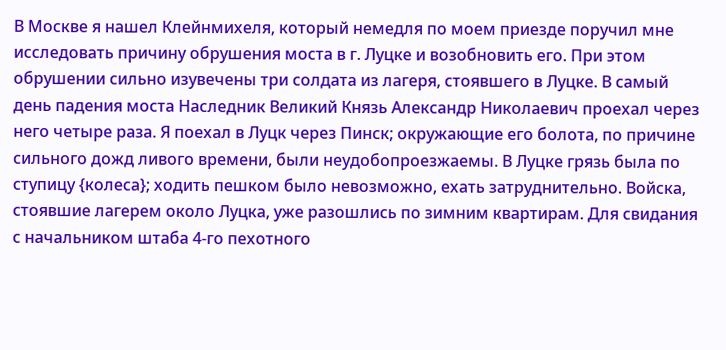В Москве я нашел Клейнмихеля, который немедля по моем приезде поручил мне исследовать причину обрушения моста в г. Луцке и возобновить его. При этом обрушении сильно изувечены три солдата из лагеря, стоявшего в Луцке. В самый день падения моста Наследник Великий Князь Александр Николаевич проехал через него четыре раза. Я поехал в Луцк через Пинск; окружающие его болота, по причине сильного дожд ливого времени, были неудобопроезжаемы. В Луцке грязь была по ступицу {колеса}; ходить пешком было невозможно, ехать затруднительно. Войска, стоявшие лагерем около Луцка, уже разошлись по зимним квартирам. Для свидания с начальником штаба 4-го пехотного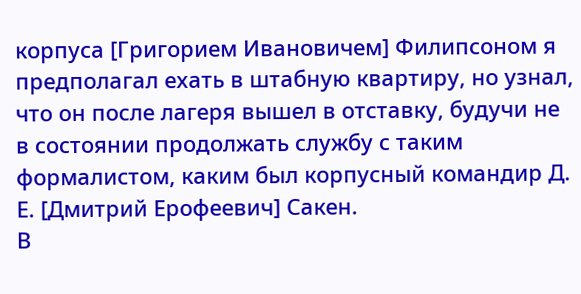корпуса [Григорием Ивановичем] Филипсоном я предполагал ехать в штабную квартиру, но узнал, что он после лагеря вышел в отставку, будучи не в состоянии продолжать службу с таким формалистом, каким был корпусный командир Д. Е. [Дмитрий Ерофеевич] Сакен.
В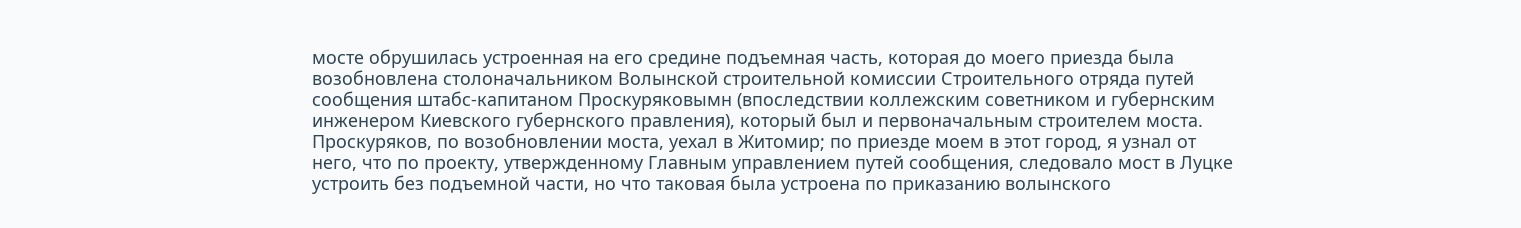мосте обрушилась устроенная на его средине подъемная часть, которая до моего приезда была возобновлена столоначальником Волынской строительной комиссии Строительного отряда путей сообщения штабс-капитаном Проскуряковымн (впоследствии коллежским советником и губернским инженером Киевского губернского правления), который был и первоначальным строителем моста. Проскуряков, по возобновлении моста, уехал в Житомир; по приезде моем в этот город, я узнал от него, что по проекту, утвержденному Главным управлением путей сообщения, следовало мост в Луцке устроить без подъемной части, но что таковая была устроена по приказанию волынского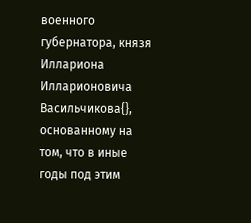военного губернатора, князя Иллариона Илларионовича Васильчикова{}, основанному на том, что в иные годы под этим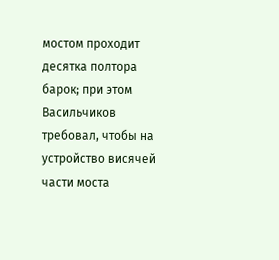мостом проходит десятка полтора барок; при этом Васильчиков требовал, чтобы на устройство висячей части моста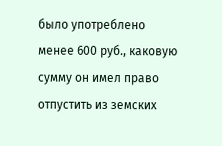было употреблено менее 600 pуб., каковую сумму он имел право отпустить из земских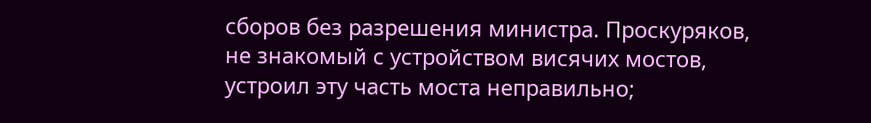сборов без разрешения министра. Проскуряков, не знакомый с устройством висячих мостов, устроил эту часть моста неправильно;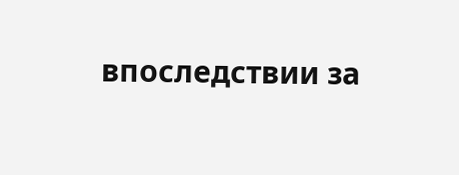впоследствии за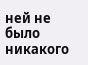ней не было никакого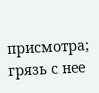присмотра; грязь с нее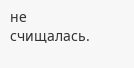не счищалась.